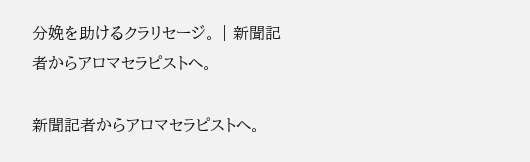分娩を助けるクラリセージ。 | 新聞記者からアロマセラピストへ。

新聞記者からアロマセラピストへ。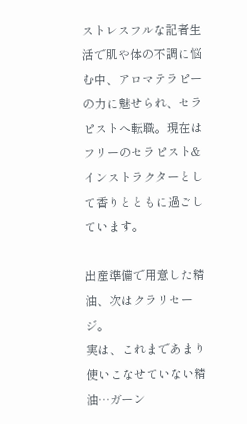ストレスフルな記者生活で肌や体の不調に悩む中、アロマテラピーの力に魅せられ、セラピストへ転職。現在はフリーのセラピスト&インストラクターとして香りとともに過ごしています。

出産準備で用意した精油、次はクラリセージ。
実は、これまであまり使いこなせていない精油…ガーン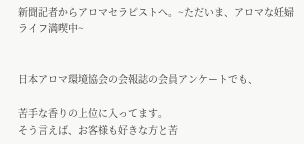新聞記者からアロマセラピストへ。~ただいま、アロマな妊婦ライフ満喫中~


日本アロマ環境協会の会報誌の会員アンケートでも、

苦手な香りの上位に入ってます。
そう言えば、お客様も好きな方と苦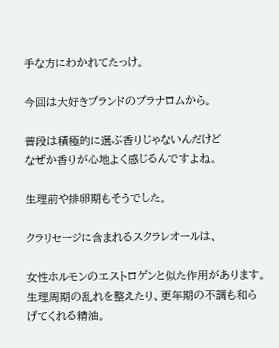手な方にわかれてたっけ。

今回は大好きブランドのプラナロムから。

普段は積極的に選ぶ香りじゃないんだけど
なぜか香りが心地よく感じるんですよね。

生理前や排卵期もそうでした。

クラリセージに含まれるスクラレオールは、

女性ホルモンのエストロゲンと似た作用があります。
生理周期の乱れを整えたり、更年期の不調も和らげてくれる精油。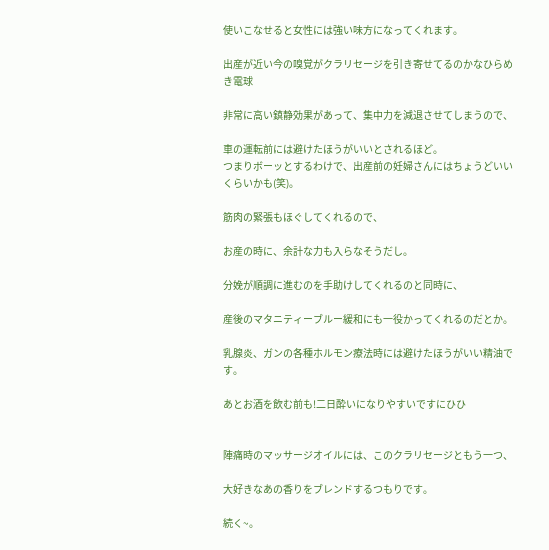使いこなせると女性には強い味方になってくれます。

出産が近い今の嗅覚がクラリセージを引き寄せてるのかなひらめき電球

非常に高い鎮静効果があって、集中力を減退させてしまうので、

車の運転前には避けたほうがいいとされるほど。
つまりボーッとするわけで、出産前の妊婦さんにはちょうどいいくらいかも(笑)。

筋肉の緊張もほぐしてくれるので、

お産の時に、余計な力も入らなそうだし。

分娩が順調に進むのを手助けしてくれるのと同時に、

産後のマタニティーブルー緩和にも一役かってくれるのだとか。

乳腺炎、ガンの各種ホルモン療法時には避けたほうがいい精油です。

あとお酒を飲む前も!二日酔いになりやすいですにひひ


陣痛時のマッサージオイルには、このクラリセージともう一つ、

大好きなあの香りをブレンドするつもりです。

続く~。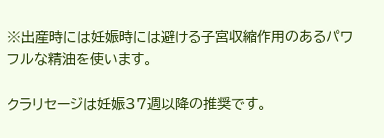※出産時には妊娠時には避ける子宮収縮作用のあるパワフルな精油を使います。

クラリセージは妊娠37週以降の推奨です。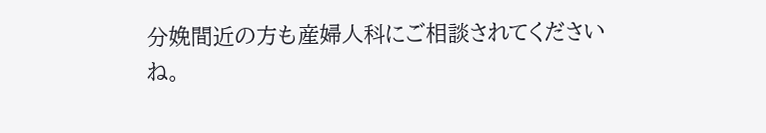分娩間近の方も産婦人科にご相談されてくださいね。